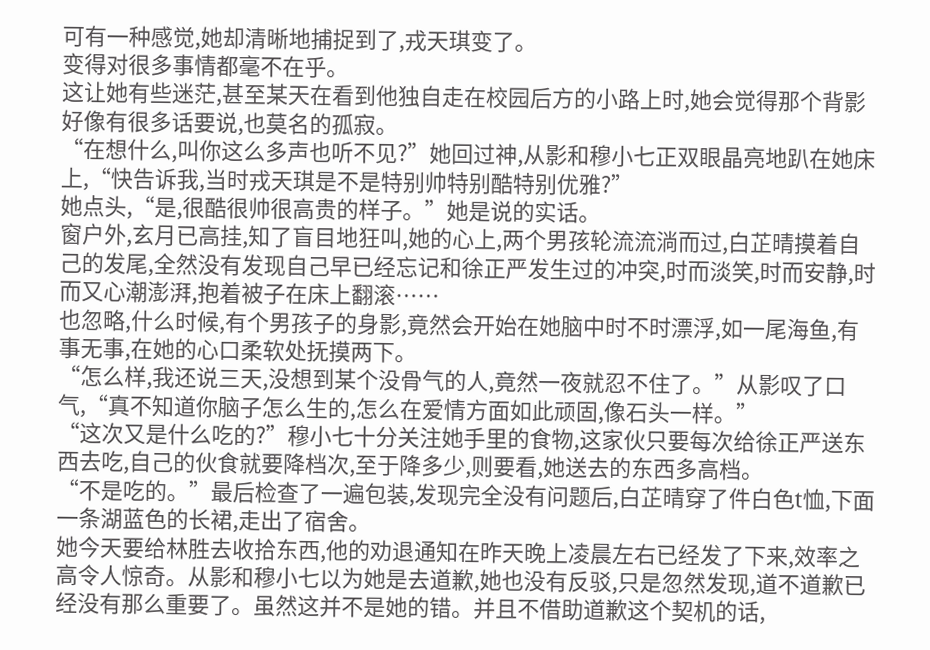可有一种感觉,她却清晰地捕捉到了,戎天琪变了。
变得对很多事情都毫不在乎。
这让她有些迷茫,甚至某天在看到他独自走在校园后方的小路上时,她会觉得那个背影好像有很多话要说,也莫名的孤寂。
“在想什么,叫你这么多声也听不见?”她回过神,从影和穆小七正双眼晶亮地趴在她床上,“快告诉我,当时戎天琪是不是特别帅特别酷特别优雅?”
她点头,“是,很酷很帅很高贵的样子。”她是说的实话。
窗户外,玄月已高挂,知了盲目地狂叫,她的心上,两个男孩轮流流淌而过,白芷晴摸着自己的发尾,全然没有发现自己早已经忘记和徐正严发生过的冲突,时而淡笑,时而安静,时而又心潮澎湃,抱着被子在床上翻滚……
也忽略,什么时候,有个男孩子的身影,竟然会开始在她脑中时不时漂浮,如一尾海鱼,有事无事,在她的心口柔软处抚摸两下。
“怎么样,我还说三天,没想到某个没骨气的人,竟然一夜就忍不住了。”从影叹了口气,“真不知道你脑子怎么生的,怎么在爱情方面如此顽固,像石头一样。”
“这次又是什么吃的?”穆小七十分关注她手里的食物,这家伙只要每次给徐正严送东西去吃,自己的伙食就要降档次,至于降多少,则要看,她送去的东西多高档。
“不是吃的。”最后检查了一遍包装,发现完全没有问题后,白芷晴穿了件白色t恤,下面一条湖蓝色的长裙,走出了宿舍。
她今天要给林胜去收拾东西,他的劝退通知在昨天晚上凌晨左右已经发了下来,效率之高令人惊奇。从影和穆小七以为她是去道歉,她也没有反驳,只是忽然发现,道不道歉已经没有那么重要了。虽然这并不是她的错。并且不借助道歉这个契机的话,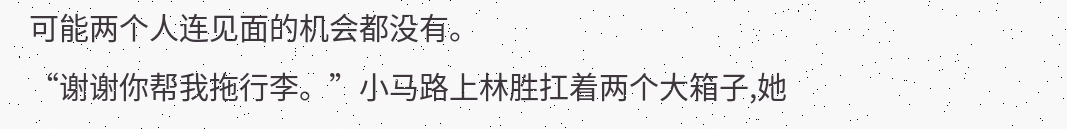可能两个人连见面的机会都没有。
“谢谢你帮我拖行李。”小马路上林胜扛着两个大箱子,她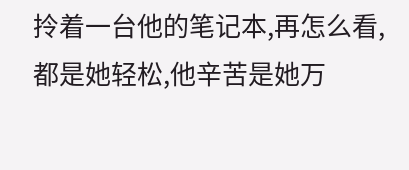拎着一台他的笔记本,再怎么看,都是她轻松,他辛苦是她万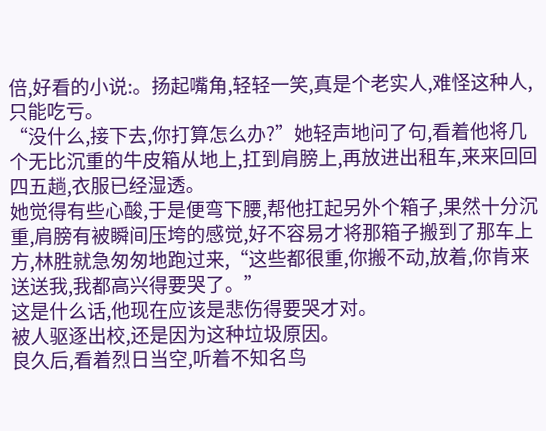倍,好看的小说:。扬起嘴角,轻轻一笑,真是个老实人,难怪这种人,只能吃亏。
“没什么,接下去,你打算怎么办?”她轻声地问了句,看着他将几个无比沉重的牛皮箱从地上,扛到肩膀上,再放进出租车,来来回回四五趟,衣服已经湿透。
她觉得有些心酸,于是便弯下腰,帮他扛起另外个箱子,果然十分沉重,肩膀有被瞬间压垮的感觉,好不容易才将那箱子搬到了那车上方,林胜就急匆匆地跑过来,“这些都很重,你搬不动,放着,你肯来送送我,我都高兴得要哭了。”
这是什么话,他现在应该是悲伤得要哭才对。
被人驱逐出校,还是因为这种垃圾原因。
良久后,看着烈日当空,听着不知名鸟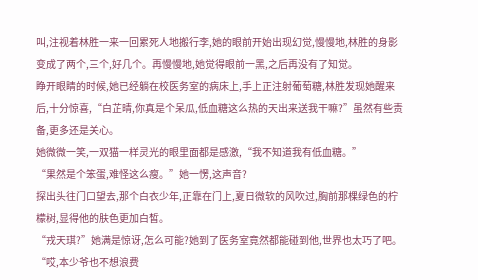叫,注视着林胜一来一回累死人地搬行李,她的眼前开始出现幻觉,慢慢地,林胜的身影变成了两个,三个,好几个。再慢慢地,她觉得眼前一黑,之后再没有了知觉。
睁开眼睛的时候,她已经躺在校医务室的病床上,手上正注射葡萄糖,林胜发现她醒来后,十分惊喜,“白芷晴,你真是个呆瓜,低血糖这么热的天出来送我干嘛?”虽然有些责备,更多还是关心。
她微微一笑,一双猫一样灵光的眼里面都是感激,“我不知道我有低血糖。”
“果然是个笨蛋,难怪这么瘦。”她一愣,这声音?
探出头往门口望去,那个白衣少年,正靠在门上,夏日微软的风吹过,胸前那棵绿色的柠檬树,显得他的肤色更加白皙。
“戎天琪?”她满是惊讶,怎么可能?她到了医务室竟然都能碰到他,世界也太巧了吧。
“哎,本少爷也不想浪费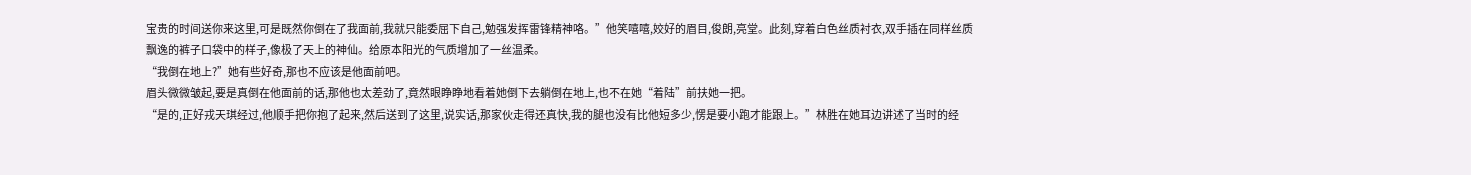宝贵的时间送你来这里,可是既然你倒在了我面前,我就只能委屈下自己,勉强发挥雷锋精神咯。”他笑嘻嘻,姣好的眉目,俊朗,亮堂。此刻,穿着白色丝质衬衣,双手插在同样丝质飘逸的裤子口袋中的样子,像极了天上的神仙。给原本阳光的气质增加了一丝温柔。
“我倒在地上?”她有些好奇,那也不应该是他面前吧。
眉头微微皱起,要是真倒在他面前的话,那他也太差劲了,竟然眼睁睁地看着她倒下去躺倒在地上,也不在她“着陆”前扶她一把。
“是的,正好戎天琪经过,他顺手把你抱了起来,然后送到了这里,说实话,那家伙走得还真快,我的腿也没有比他短多少,愣是要小跑才能跟上。”林胜在她耳边讲述了当时的经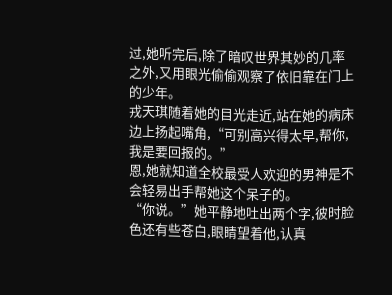过,她听完后,除了暗叹世界其妙的几率之外,又用眼光偷偷观察了依旧靠在门上的少年。
戎天琪随着她的目光走近,站在她的病床边上扬起嘴角,“可别高兴得太早,帮你,我是要回报的。”
恩,她就知道全校最受人欢迎的男神是不会轻易出手帮她这个呆子的。
“你说。”她平静地吐出两个字,彼时脸色还有些苍白,眼睛望着他,认真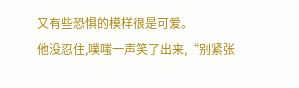又有些恐惧的模样很是可爱。
他没忍住,噗嗤一声笑了出来,“别紧张